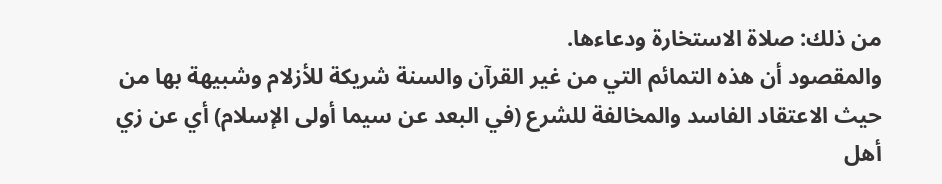من ذلك: صلاة الاستخارة ودعاءها.
والمقصود أن هذه التمائم التي من غير القرآن والسنة شريكة للأزلام وشبيهة بها من حيث الاعتقاد الفاسد والمخالفة للشرع (في البعد عن سيما أولى الإسلام) أي عن زي أهل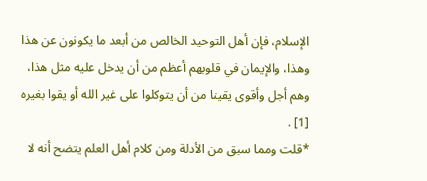الإسلام، فإن أهل التوحيد الخالص من أبعد ما يكونون عن هذا وهذا، والإيمان في قلوبهم أعظم من أن يدخل عليه مثل هذا، وهم أجل وأقوى يقينا من أن يتوكلوا على غير الله أو يقوا بغيره [1] .
*قلت ومما سبق من الأدلة ومن كلام أهل العلم يتضح أنه لا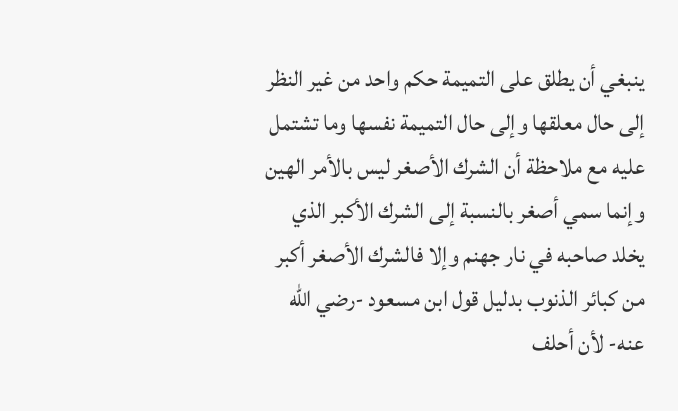ينبغي أن يطلق على التميمة حكم واحد من غير النظر إلى حال معلقها وإلى حال التميمة نفسها وما تشتمل عليه مع ملاحظة أن الشرك الأصغر ليس بالأمر الهين وإنما سمي أصغر بالنسبة إلى الشرك الأكبر الذي يخلد صاحبه في نار جهنم وإلا فالشرك الأصغر أكبر من كبائر الذنوب بدليل قول ابن مسعود -رضي الله عنه- لأن أحلف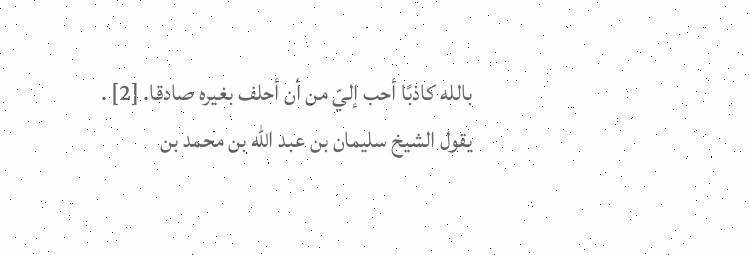بالله كاذبًا أحب إليّ من أن أحلف بغيره صادقا. [2] .
يقول الشيخ سليمان بن عبد الله بن محمد بن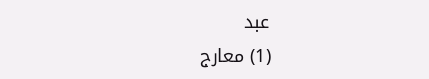عبد
(1) معارج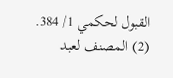القبول لحكمي 1/ 384.
(2) المصنف لعبد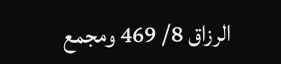الرزاق 8/ 469 ومجمع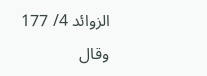الزوائد 4/ 177 وقال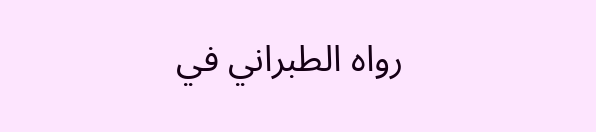رواه الطبراني في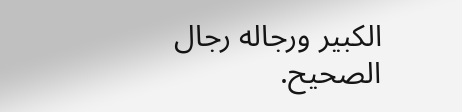الكبير ورجاله رجال الصحيح.